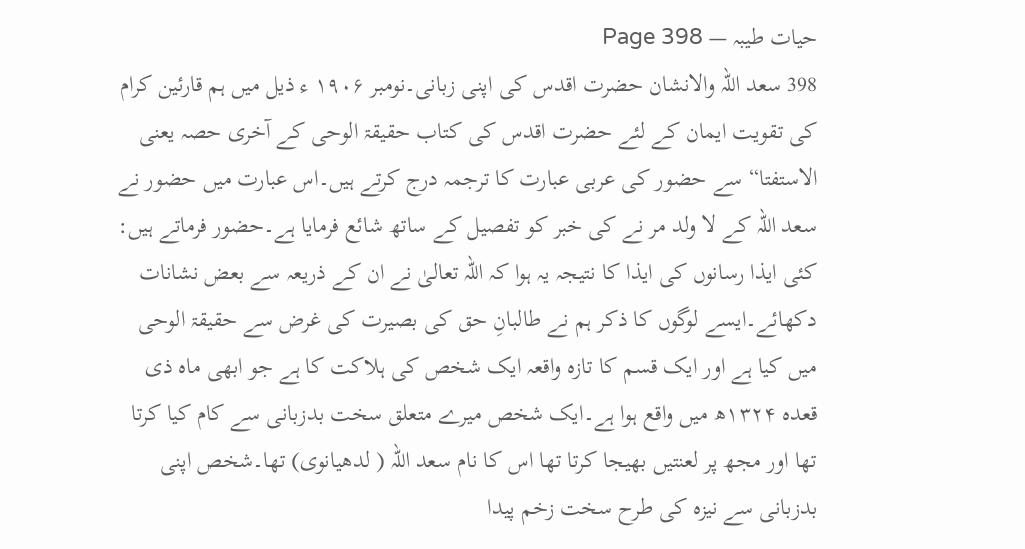حیات طیبہ — Page 398
398 سعد اللہ والانشان حضرت اقدس کی اپنی زبانی۔نومبر ۱۹۰۶ ء ذیل میں ہم قارئین کرام کی تقویت ایمان کے لئے حضرت اقدس کی کتاب حقیقۃ الوحی کے آخری حصہ یعنی الاستفتا“ سے حضور کی عربی عبارت کا ترجمہ درج کرتے ہیں۔اس عبارت میں حضور نے سعد اللہ کے لا ولد مر نے کی خبر کو تفصیل کے ساتھ شائع فرمایا ہے۔حضور فرماتے ہیں: کئی ایذا رسانوں کی ایذا کا نتیجہ یہ ہوا کہ اللہ تعالیٰ نے ان کے ذریعہ سے بعض نشانات دکھائے۔ایسے لوگوں کا ذکر ہم نے طالبانِ حق کی بصیرت کی غرض سے حقیقۃ الوحی میں کیا ہے اور ایک قسم کا تازہ واقعہ ایک شخص کی ہلاکت کا ہے جو ابھی ماہ ذی قعدہ ۱۳۲۴ھ میں واقع ہوا ہے۔ایک شخص میرے متعلق سخت بدزبانی سے کام کیا کرتا تھا اور مجھ پر لعنتیں بھیجا کرتا تھا اس کا نام سعد اللہ ( لدھیانوی) تھا۔شخص اپنی بدزبانی سے نیزہ کی طرح سخت زخم پیدا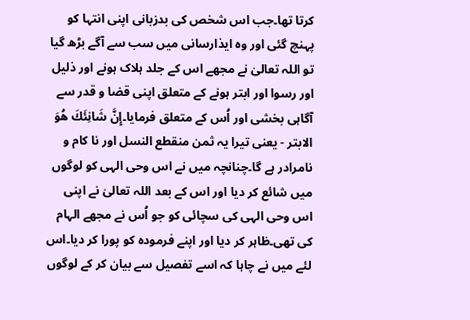کرتا تھا۔جب اس شخص کی بدزبانی اپنی انتہا کو پہنچ گئی اور وہ ایذارسانی میں سب سے آگے بڑھ گیا تو اللہ تعالیٰ نے مجھے اس کے جلد ہلاک ہونے اور ذلیل اور رسوا اور ابتر ہونے کے متعلق اپنی قضا و قدر سے آگاہی بخشی اور اُس کے متعلق فرمایا۔إِنَّ شَانِئَكَ هُوَ الابتر - یعنی تیرا یہ ثمن منقطع النسل اور نا کام و نامرادر ہے گا۔چنانچہ میں نے اس وحی الہی کو لوگوں میں شائع کر دیا اور اس کے بعد اللہ تعالیٰ نے اپنی اس وحی الہی کی سچائی کو جو اُس نے مجھے الہام کی تھی۔ظاہر کر دیا اور اپنے فرمودہ کو پورا کر دیا۔اس لئے میں نے چاہا کہ اسے تفصیل سے بیان کر کے لوگوں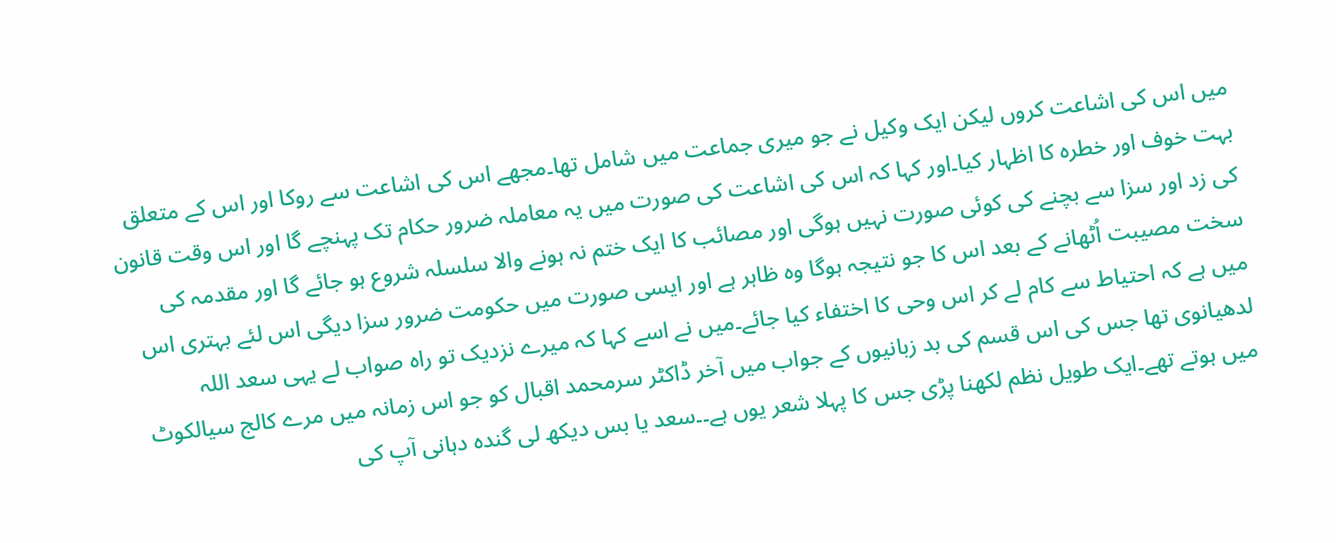میں اس کی اشاعت کروں لیکن ایک وکیل نے جو میری جماعت میں شامل تھا۔مجھے اس کی اشاعت سے روکا اور اس کے متعلق بہت خوف اور خطرہ کا اظہار کیا۔اور کہا کہ اس کی اشاعت کی صورت میں یہ معاملہ ضرور حکام تک پہنچے گا اور اس وقت قانون کی زد اور سزا سے بچنے کی کوئی صورت نہیں ہوگی اور مصائب کا ایک ختم نہ ہونے والا سلسلہ شروع ہو جائے گا اور مقدمہ کی سخت مصیبت اُٹھانے کے بعد اس کا جو نتیجہ ہوگا وہ ظاہر ہے اور ایسی صورت میں حکومت ضرور سزا دیگی اس لئے بہتری اس میں ہے کہ احتیاط سے کام لے کر اس وحی کا اختفاء کیا جائے۔میں نے اسے کہا کہ میرے نزدیک تو راہ صواب لے یہی سعد اللہ لدھیانوی تھا جس کی اس قسم کی بد زبانیوں کے جواب میں آخر ڈاکٹر سرمحمد اقبال کو جو اس زمانہ میں مرے کالج سیالکوٹ میں ہوتے تھے۔ایک طویل نظم لکھنا پڑی جس کا پہلا شعر یوں ہے۔۔سعد یا بس دیکھ لی گندہ دہانی آپ کی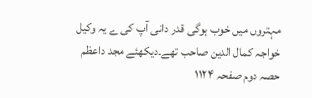مہتروں میں خوب ہوگی قدر دانی آپ کی ے یہ وکیل خواجہ کمال الدین صاحب تھے۔دیکھئے مجد داعظم حصہ دوم صفحہ ۱۱۲۴